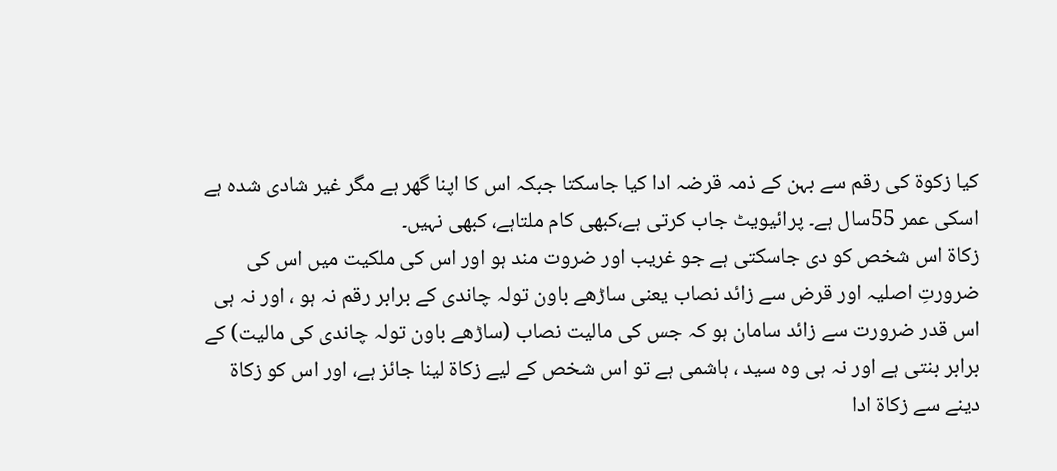کیا زکوۃ کی رقم سے بہن کے ذمہ قرضہ ادا کیا جاسکتا جبکہ اس کا اپنا گھر ہے مگر غیر شادی شدہ ہے اسکی عمر 55سال ہے۔ پرائیویٹ جاب کرتی ہے،کبھی کام ملتاہے، کبھی نہیں۔
زکاۃ اس شخص کو دی جاسکتی ہے جو غریب اور ضروت مند ہو اور اس کی ملکیت میں اس کی ضرورتِ اصلیہ اور قرض سے زائد نصاب یعنی ساڑھے باون تولہ چاندی کے برابر رقم نہ ہو ، اور نہ ہی اس قدر ضرورت سے زائد سامان ہو کہ جس کی مالیت نصاب (ساڑھے باون تولہ چاندی کی مالیت) کے برابر بنتی ہے اور نہ ہی وہ سید ، ہاشمی ہے تو اس شخص کے لیے زکاۃ لینا جائز ہے، اور اس کو زکاۃ دینے سے زکاۃ ادا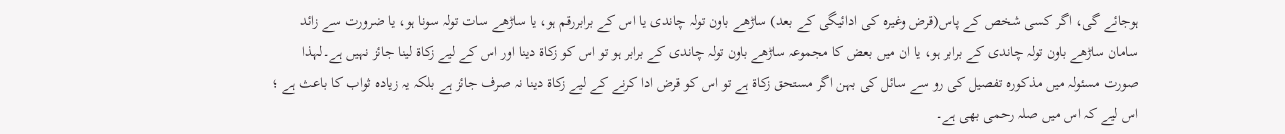ہوجائے گی، اگر کسی شخص کے پاس(قرض وغیرہ کی ادائیگی کے بعد) ساڑھے باون تولہ چاندی یا اس کے برابررقم ہو، یا ساڑھے سات تولہ سونا ہو، یا ضرورت سے زائد سامان ساڑھے باون تولہ چاندی کے برابر ہو، یا ان میں بعض کا مجموعہ ساڑھے باون تولہ چاندی کے برابر ہو تو اس کو زکاۃ دینا اور اس کے لیے زکاۃ لینا جائز نہیں ہے۔لہذا صورت مسئولہ میں مذکورہ تفصیل کی رو سے سائل کی بہن اگر مستحق زکاۃ ہے تو اس کو قرض ادا کرنے کے لیے زکاۃ دینا نہ صرف جائز ہے بلکہ یہ زیادہ ثواب کا باعث ہے ؛ اس لیے کہ اس میں صلہ رحمی بھی ہے۔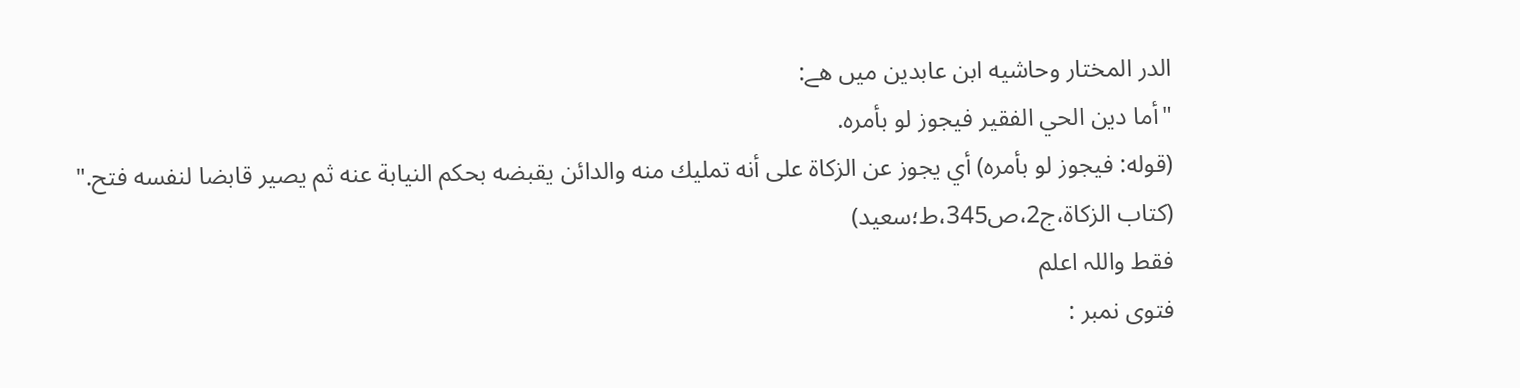الدر المختار وحاشيه ابن عابدين ميں هے:
"أما دين الحي الفقير فيجوز لو بأمره.
(قوله: فيجوز لو بأمره) أي يجوز عن الزكاة على أنه تمليك منه والدائن يقبضه بحكم النيابة عنه ثم يصير قابضا لنفسه فتح."
(کتاب الزکاۃ،ج2،ص345،ط؛سعید)
فقط واللہ اعلم
فتوی نمبر :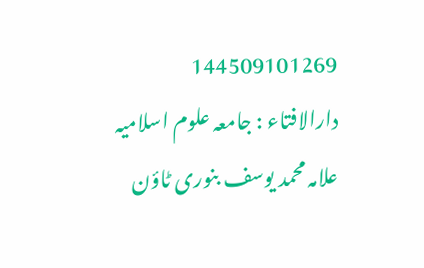144509101269
دارالافتاء : جامعہ علوم اسلامیہ علامہ محمد یوسف بنوری ٹاؤن